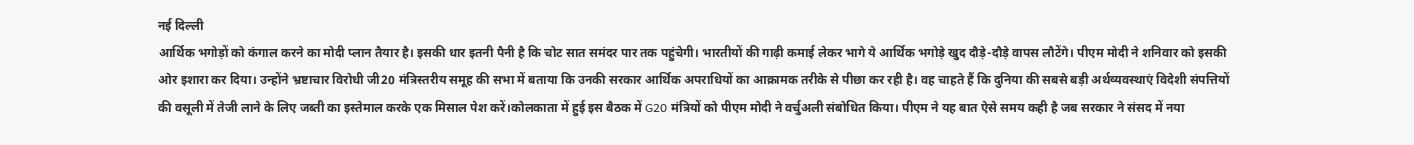नई दिल्ली
आर्थिक भगोड़ों को कंगाल करने का मोदी प्लान तैयार है। इसकी धार इतनी पैनी है कि चोट सात समंदर पार तक पहुंचेगी। भारतीयों की गाढ़ी कमाई लेकर भागे ये आर्थिक भगोड़े खुद दौड़े-दौड़े वापस लौटेंगे। पीएम मोदी ने शनिवार को इसकी ओर इशारा कर दिया। उन्होंने भ्रष्टाचार विरोधी जी20 मंत्रिस्तरीय समूह की सभा में बताया कि उनकी सरकार आर्थिक अपराधियों का आक्रामक तरीके से पीछा कर रही है। वह चाहते हैं कि दुनिया की सबसे बड़ी अर्थव्यवस्थाएं विदेशी संपत्तियों की वसूली में तेजी लाने के लिए जब्ती का इस्तेमाल करके एक मिसाल पेश करें।कोलकाता में हुई इस बैठक में G20 मंत्रियों को पीएम मोदी ने वर्चुअली संबोधित किया। पीएम ने यह बात ऐसे समय कही है जब सरकार ने संसद में नया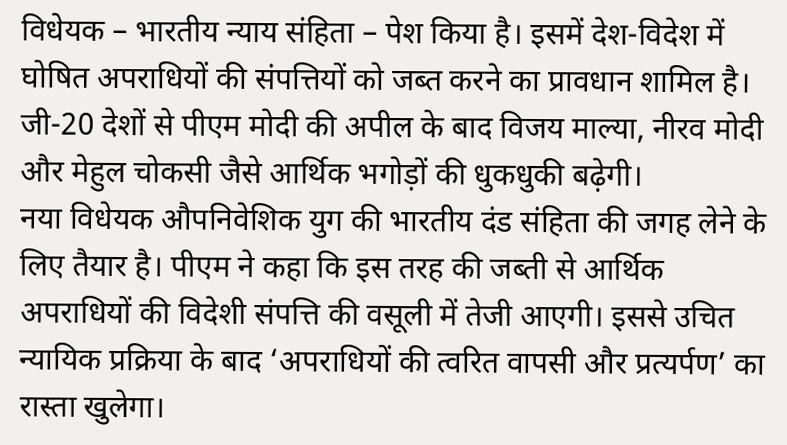विधेयक – भारतीय न्याय संहिता – पेश किया है। इसमें देश-विदेश में घोषित अपराधियों की संपत्तियों को जब्त करने का प्रावधान शामिल है। जी-20 देशों से पीएम मोदी की अपील के बाद विजय माल्या, नीरव मोदी और मेहुल चोकसी जैसे आर्थिक भगोड़ों की धुकधुकी बढ़ेगी।
नया विधेयक औपनिवेशिक युग की भारतीय दंड संहिता की जगह लेने के लिए तैयार है। पीएम ने कहा कि इस तरह की जब्ती से आर्थिक अपराधियों की विदेशी संपत्ति की वसूली में तेजी आएगी। इससे उचित न्यायिक प्रक्रिया के बाद ‘अपराधियों की त्वरित वापसी और प्रत्यर्पण’ का रास्ता खुलेगा।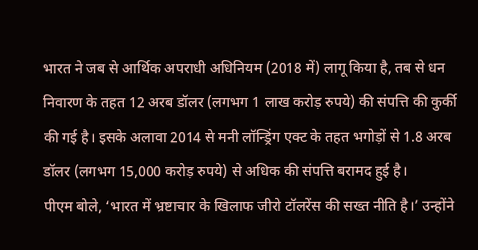भारत ने जब से आर्थिक अपराधी अधिनियम (2018 में) लागू किया है, तब से धन निवारण के तहत 12 अरब डॉलर (लगभग 1 लाख करोड़ रुपये) की संपत्ति की कुर्की की गई है। इसके अलावा 2014 से मनी लॉन्ड्रिंग एक्ट के तहत भगोड़ों से 1.8 अरब डॉलर (लगभग 15,000 करोड़ रुपये) से अधिक की संपत्ति बरामद हुई है।
पीएम बोले, ‘भारत में भ्रष्टाचार के खिलाफ जीरो टॉलरेंस की सख्त नीति है।’ उन्होंने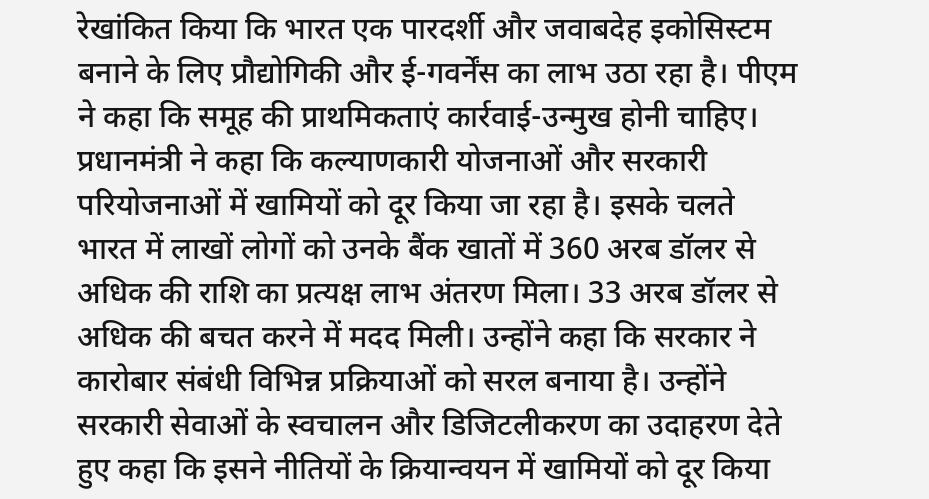रेखांकित किया कि भारत एक पारदर्शी और जवाबदेह इकोसिस्टम बनाने के लिए प्रौद्योगिकी और ई-गवर्नेंस का लाभ उठा रहा है। पीएम ने कहा कि समूह की प्राथमिकताएं कार्रवाई-उन्मुख होनी चाहिए।
प्रधानमंत्री ने कहा कि कल्याणकारी योजनाओं और सरकारी परियोजनाओं में खामियों को दूर किया जा रहा है। इसके चलते भारत में लाखों लोगों को उनके बैंक खातों में 360 अरब डॉलर से अधिक की राशि का प्रत्यक्ष लाभ अंतरण मिला। 33 अरब डॉलर से अधिक की बचत करने में मदद मिली। उन्होंने कहा कि सरकार ने कारोबार संबंधी विभिन्न प्रक्रियाओं को सरल बनाया है। उन्होंने सरकारी सेवाओं के स्वचालन और डिजिटलीकरण का उदाहरण देते हुए कहा कि इसने नीतियों के क्रियान्वयन में खामियों को दूर किया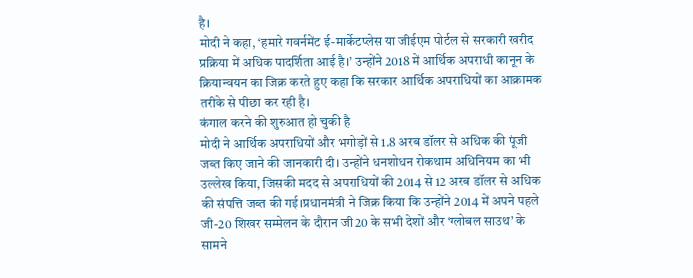है।
मोदी ने कहा, ‘हमारे गवर्नमेंट ई-मार्केटप्लेस या जीईएम पोर्टल से सरकारी खरीद प्रक्रिया में अधिक पादर्शिता आई है।’ उन्होंने 2018 में आर्थिक अपराधी कानून के क्रियान्वयन का जिक्र करते हुए कहा कि सरकार आर्थिक अपराधियों का आक्रामक तरीके से पीछा कर रही है।
कंगाल करने की शुरुआत हो चुकी है
मोदी ने आर्थिक अपराधियों और भगोड़ों से 1.8 अरब डॉलर से अधिक की पूंजी जब्त किए जाने की जानकारी दी। उन्होंने धनशोधन रोकथाम अधिनियम का भी उल्लेख किया, जिसकी मदद से अपराधियों की 2014 से 12 अरब डॉलर से अधिक की संपत्ति जब्त की गई।प्रधानमंत्री ने जिक्र किया कि उन्होंने 2014 में अपने पहले जी-20 शिखर सम्मेलन के दौरान जी20 के सभी देशों और ‘ग्लोबल साउथ’ के सामने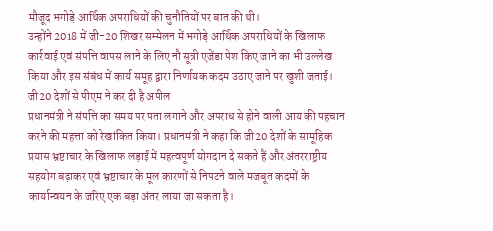मौजूद भगोड़े आर्थिक अपराधियों की चुनौतियों पर बात की थी।
उन्होंने 2018 में जी-20 शिखर सम्मेलन में भगोड़े आर्थिक अपराधियों के खिलाफ कार्रवाई एवं संपत्ति वापस लाने के लिए नौ सूत्री एजेंडा पेश किए जाने का भी उल्लेख किया और इस संबंध में कार्य समूह द्वारा निर्णायक कदम उठाए जाने पर खुशी जताई।
जी20 देशों से पीएम ने कर दी है अपील
प्रधानमंत्री ने संपत्ति का समय पर पता लगाने और अपराध से होने वाली आय की पहचान करने की महत्ता को रेखांकित किया। प्रधानमंत्री ने कहा कि जी20 देशों के सामूहिक प्रयास भ्रष्टाचार के खिलाफ लड़ाई में महत्वपूर्ण योगदान दे सकते हैं और अंतरराष्ट्रीय सहयोग बढ़ाकर एवं भ्रष्टाचार के मूल कारणों से निपटने वाले मजबूत कदमों के कार्यान्वयन के जरिए एक बड़ा अंतर लाया जा सकता है।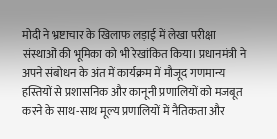मोदी ने भ्रष्टाचार के खिलाफ लड़ाई में लेखा परीक्षा संस्थाओं की भूमिका को भी रेखांकित किया। प्रधानमंत्री ने अपने संबोधन के अंत में कार्यक्रम में मौजूद गणमान्य हस्तियों से प्रशासनिक और कानूनी प्रणालियों को मजबूत करने के साथ-साथ मूल्य प्रणालियों में नैतिकता और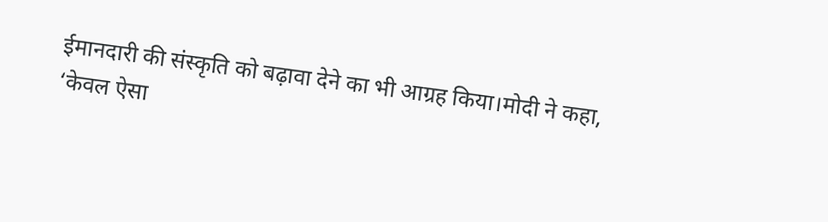ईमानदारी की संस्कृति को बढ़ावा देने का भी आग्रह किया।मोदी ने कहा, ‘केवल ऐसा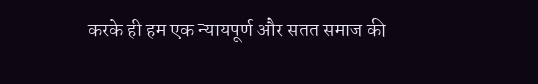करके ही हम एक न्यायपूर्ण और सतत समाज की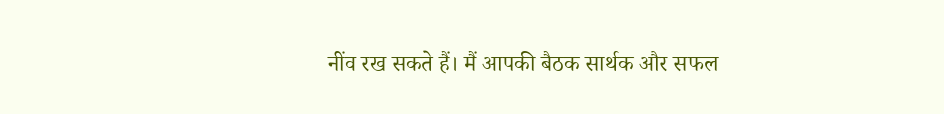नींव रख सकते हैं। मैं आपकी बैठक सार्थक और सफल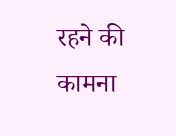रहने की कामना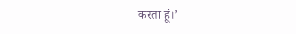करता हूं।’